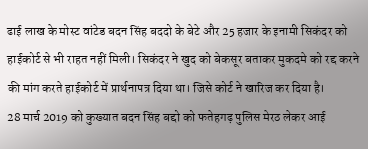ढाई लाख के मोस्ट वांटेड बदन सिंह बददो के बेटे और 25 हजार के इनामी सिकंदर को हाईकोर्ट से भी राहत नहीं मिली। सिकंदर ने खुद को बेकसूर बताकर मुकदमे को रद्द करने की मांग करते हाईकोर्ट में प्रार्थनापत्र दिया था। जिसे कोर्ट ने खारिज कर दिया है।
28 मार्च 2019 को कुख्यात बदन सिंह बद्दो को फतेहगढ़ पुलिस मेरठ लेकर आई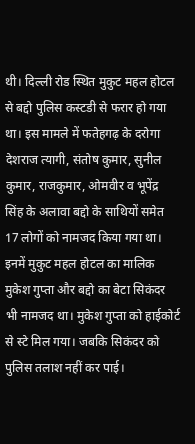थी। दिल्ली रोड स्थित मुकुट महल होटल से बद्दो पुलिस कस्टडी से फरार हो गया था। इस मामले में फतेहगढ़ के दरोगा देशराज त्यागी, संतोष कुमार, सुनील कुमार, राजकुमार, ओमवीर व भूपेंद्र सिंह के अलावा बद्दो के साथियों समेत 17 लोगों को नामजद किया गया था। इनमें मुकुट महल होटल का मालिक मुकेश गुप्ता और बद्दो का बेटा सिकंदर भी नामजद था। मुकेश गुप्ता को हाईकोर्ट से स्टे मिल गया। जबकि सिकंदर को पुलिस तलाश नहीं कर पाई।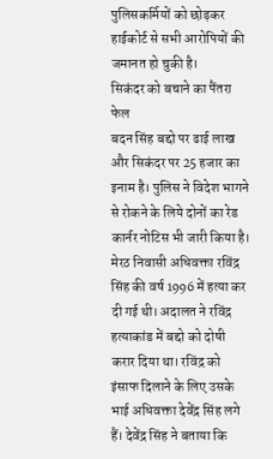पुलिसकर्मियों को छोड़कर हाईकोर्ट से सभी आरोपियों की जमानत हो चुकी है।
सिकंदर को बचाने का पैंतरा फेल
बदन सिंह बद्दो पर ढाई लाख और सिकंदर पर 25 हजार का इनाम है। पुलिस ने विदेश भागने से रोकने के लिये दोनों का रेड कार्नर नोटिस भी जारी किया है। मेरठ निवासी अधिवक्ता रविंद्र सिंह की वर्ष 1996 में हत्या कर दी गई थी। अदालत ने रविंद्र हत्याकांड में बद्दो को दोषी करार दिया था। रविंद्र को इंसाफ दिलाने के लिए उसके भाई अधिवक्ता देवेंद्र सिंह लगे हैं। देवेंद्र सिंह ने बताया कि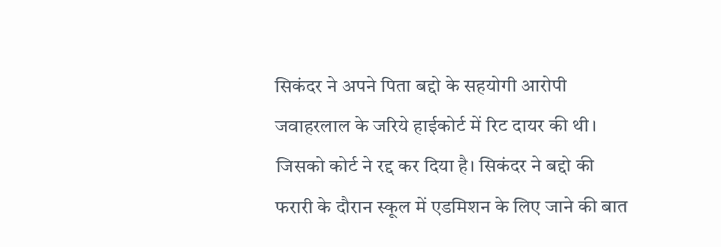सिकंदर ने अपने पिता बद्दो के सहयोगी आरोपी जवाहरलाल के जरिये हाईकोर्ट में रिट दायर की थी। जिसको कोर्ट ने रद्द कर दिया है। सिकंदर ने बद्दो की फरारी के दौरान स्कूल में एडमिशन के लिए जाने की बात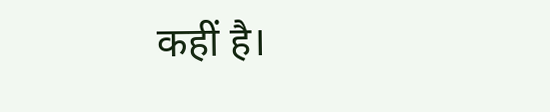कहीं है।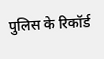पुलिस के रिकॉर्ड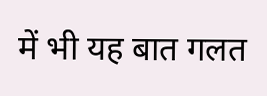में भी यह बात गलत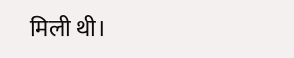मिली थी।